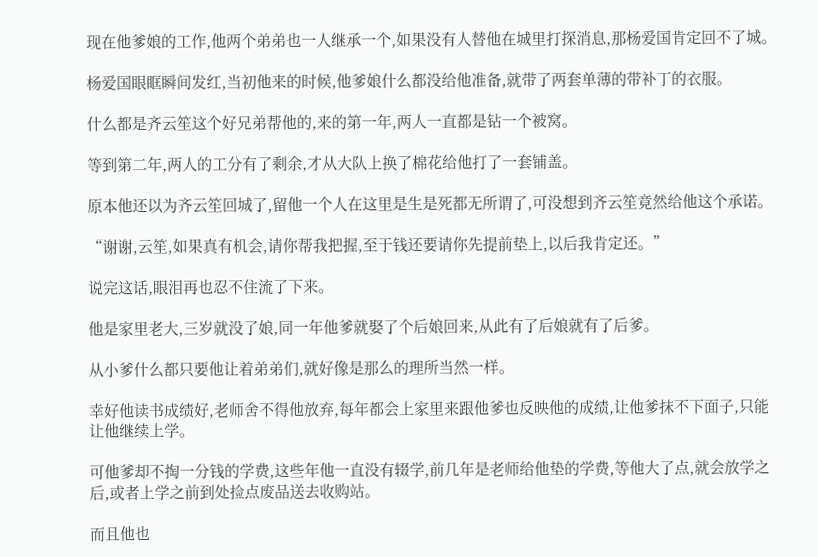现在他爹娘的工作,他两个弟弟也一人继承一个,如果没有人替他在城里打探消息,那杨爱国肯定回不了城。

杨爱国眼眶瞬间发红,当初他来的时候,他爹娘什么都没给他准备,就带了两套单薄的带补丁的衣服。

什么都是齐云笙这个好兄弟帮他的,来的第一年,两人一直都是钻一个被窝。

等到第二年,两人的工分有了剩余,才从大队上换了棉花给他打了一套铺盖。

原本他还以为齐云笙回城了,留他一个人在这里是生是死都无所谓了,可没想到齐云笙竟然给他这个承诺。

“谢谢,云笙,如果真有机会,请你帮我把握,至于钱还要请你先提前垫上,以后我肯定还。”

说完这话,眼泪再也忍不住流了下来。

他是家里老大,三岁就没了娘,同一年他爹就娶了个后娘回来,从此有了后娘就有了后爹。

从小爹什么都只要他让着弟弟们,就好像是那么的理所当然一样。

幸好他读书成绩好,老师舍不得他放弃,每年都会上家里来跟他爹也反映他的成绩,让他爹抹不下面子,只能让他继续上学。

可他爹却不掏一分钱的学费,这些年他一直没有辍学,前几年是老师给他垫的学费,等他大了点,就会放学之后,或者上学之前到处捡点废品送去收购站。

而且他也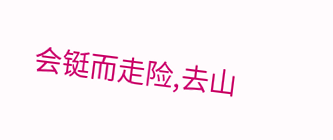会铤而走险,去山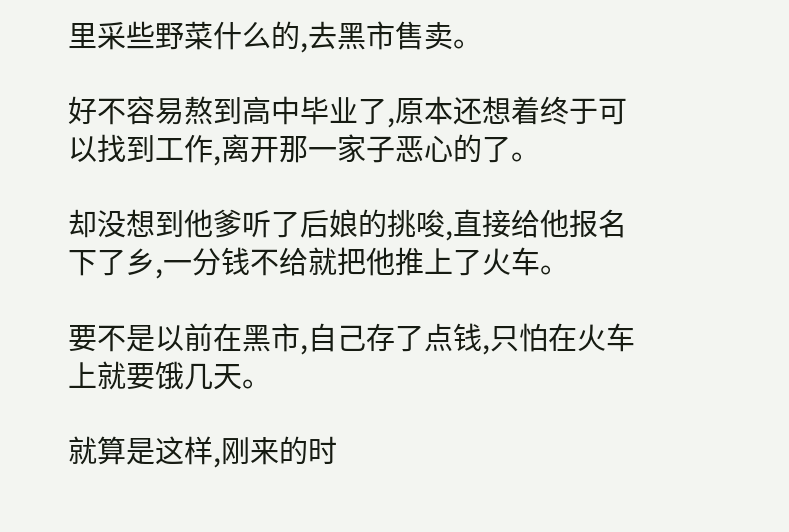里采些野菜什么的,去黑市售卖。

好不容易熬到高中毕业了,原本还想着终于可以找到工作,离开那一家子恶心的了。

却没想到他爹听了后娘的挑唆,直接给他报名下了乡,一分钱不给就把他推上了火车。

要不是以前在黑市,自己存了点钱,只怕在火车上就要饿几天。

就算是这样,刚来的时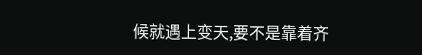候就遇上变天,要不是靠着齐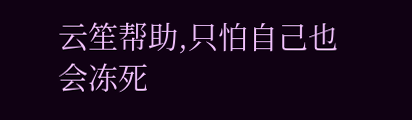云笙帮助,只怕自己也会冻死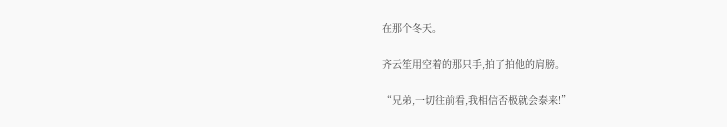在那个冬天。

齐云笙用空着的那只手,拍了拍他的肩膀。

“兄弟,一切往前看,我相信否极就会泰来!”